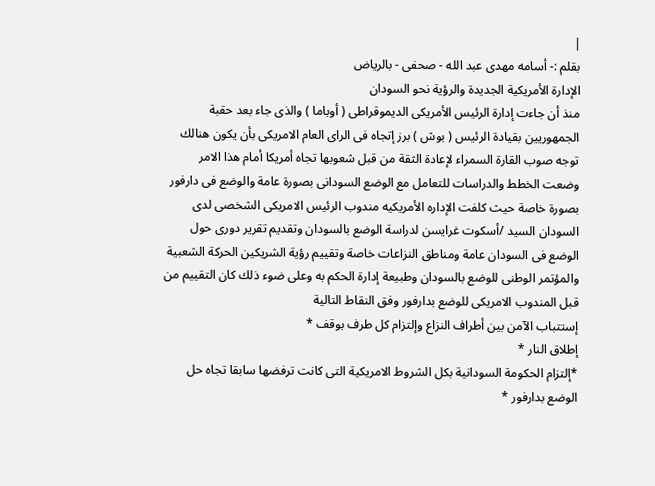|
بقلم :- أسامه مهدى عبد الله - صحفى - بالرياض
الإدارة الأمريكية الجديدة والرؤية نحو السودان
منذ أن جاءت إدارة الرئيس الأمريكى الديموقراطى ( أوباما ) والذى جاء بعد حقبة الجمهوريين بقيادة الرئيس ( بوش ) برز إتجاه فى الراى العام الامريكى بأن يكون هنالك توجه صوب القارة السمراء لإعادة الثقة من قبل شعوبها تجاه أمريكا أمام هذا الامر وضعت الخطط والدراسات للتعامل مع الوضع السودانى بصورة عامة والوضع فى دارفور بصورة خاصة حيث كلفت الإداره الأمريكيه مندوب الرئيس الامريكى الشخصى لدى السودان السيد /أسكوت غرايسن لدراسة الوضع بالسودان وتقديم تقرير دورى حول الوضع فى السودان عامة ومناطق النزاعات خاصة وتقييم رؤية الشريكين الحركة الشعبية والمؤتمر الوطنى للوضع بالسودان وطبيعة إدارة الحكم به وعلى ضوء ذلك كان التقييم من قبل المندوب الامريكى للوضع بدارفور وفق النقاط التالية
إستتباب الآمن بين أطراف النزاع وإلتزام كل طرف بوقف *
إطلاق النار *
*إلتزام الحكومة السودانية بكل الشروط الامريكية التى كانت ترفضها سابقا تجاه حل الوضع بدارفور *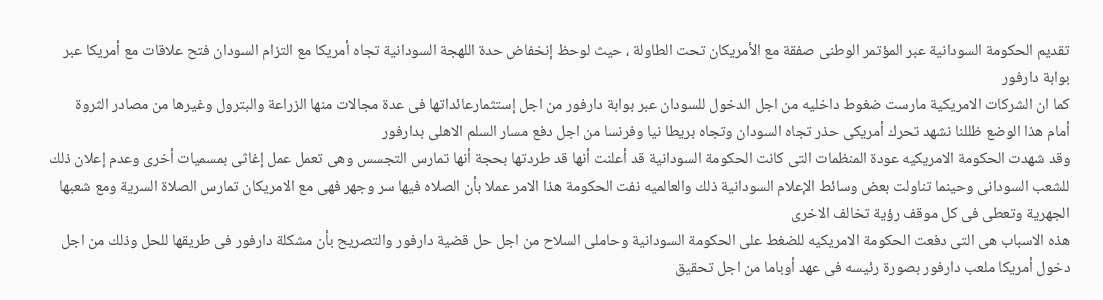تقديم الحكومة السودانية عبر المؤتمر الوطنى صفقة مع الأمريكان تحت الطاولة ، حيث لوحظ إنخفاض حدة اللهجة السودانية تجاه أمريكا مع التزام السودان فتح علاقات مع أمريكا عبر بوابة دارفور
كما ان الشركات الامريكية مارست ضغوط داخليه من اجل الدخول للسودان عبر بوابة دارفور من اجل إستثمارعائداتها فى عدة مجالات منها الزراعة والبترول وغيرها من مصادر الثروة
أمام هذا الوضع ظللنا نشهد تحرك أمريكى حذر تجاه السودان وتجاه بريطا نيا وفرنسا من اجل دفع مسار السلم الاهلى بدارفور
وقد شهدت الحكومة الامريكيه عودة المنظمات التى كانت الحكومة السودانية قد أعلنت أنها قد طردتها بحجة أنها تمارس التجسس وهى تعمل عمل إغاثى بمسميات أخرى وعدم إعلان ذلك للشعب السودانى وحينما تناولت بعض وسائط الإعلام السودانية ذلك والعالميه نفت الحكومة هذا الامر عملا بأن الصلاه فيها سر وجهر فهى مع الامريكان تمارس الصلاة السرية ومع شعبها الجهرية وتعطى فى كل موقف رؤية تخالف الاخرى
هذه الاسباب هى التى دفعت الحكومة الامريكيه للضغط على الحكومة السودانية وحاملى السلاح من اجل حل قضية دارفور والتصريح بأن مشكلة دارفور فى طريقها للحل وذلك من اجل دخول أمريكا ملعب دارفور بصورة رئيسه فى عهد أوباما من اجل تحقيق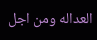العداله ومن اجل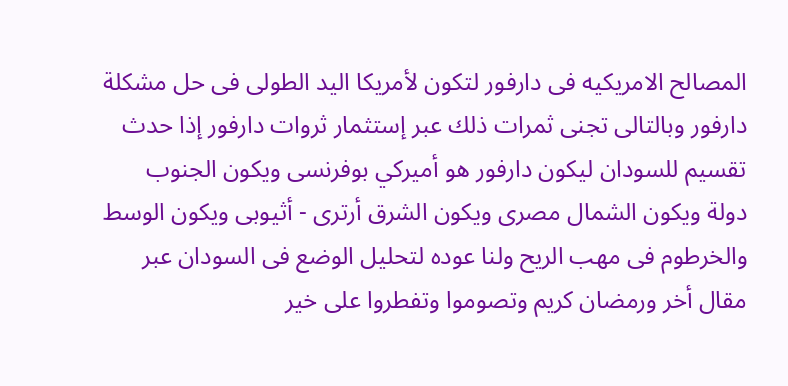المصالح الامريكيه فى دارفور لتكون لأمريكا اليد الطولى فى حل مشكلة دارفور وبالتالى تجنى ثمرات ذلك عبر إستثمار ثروات دارفور إذا حدث تقسيم للسودان ليكون دارفور هو أميركي بوفرنسى ويكون الجنوب دولة ويكون الشمال مصرى ويكون الشرق أرترى - أثيوبى ويكون الوسط والخرطوم فى مهب الريح ولنا عوده لتحليل الوضع فى السودان عبر مقال أخر ورمضان كريم وتصوموا وتفطروا على خير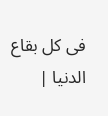فى كل بقاع الدنيا |